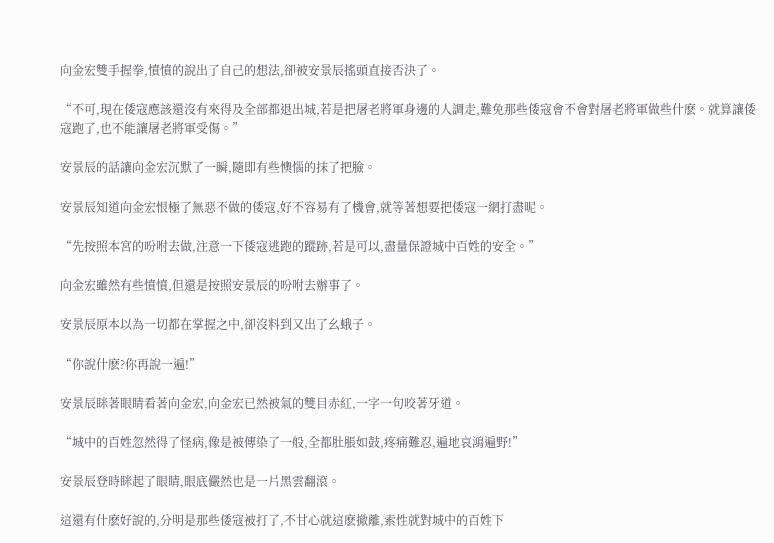向金宏雙手握拳,憤憤的說出了自己的想法,卻被安景辰搖頭直接否決了。

“不可,現在倭寇應該還沒有來得及全部都退出城,若是把屠老將軍身邊的人調走,難免那些倭寇會不會對屠老將軍做些什麽。就算讓倭寇跑了,也不能讓屠老將軍受傷。”

安景辰的話讓向金宏沉默了一瞬,隨即有些懊惱的抹了把臉。

安景辰知道向金宏恨極了無惡不做的倭寇,好不容易有了機會,就等著想要把倭寇一網打盡呢。

“先按照本宮的吩咐去做,注意一下倭寇逃跑的蹤跡,若是可以,盡量保證城中百姓的安全。”

向金宏雖然有些憤憤,但還是按照安景辰的吩咐去辦事了。

安景辰原本以為一切都在掌握之中,卻沒料到又出了幺蛾子。

“你說什麽?你再說一遍!”

安景辰眯著眼睛看著向金宏,向金宏已然被氣的雙目赤紅,一字一句咬著牙道。

“城中的百姓忽然得了怪病,像是被傳染了一般,全都肚脹如鼓,疼痛難忍,遍地哀鴻遍野!”

安景辰登時眯起了眼睛,眼底儼然也是一片黑雲翻滾。

這還有什麽好說的,分明是那些倭寇被打了,不甘心就這麽撤離,索性就對城中的百姓下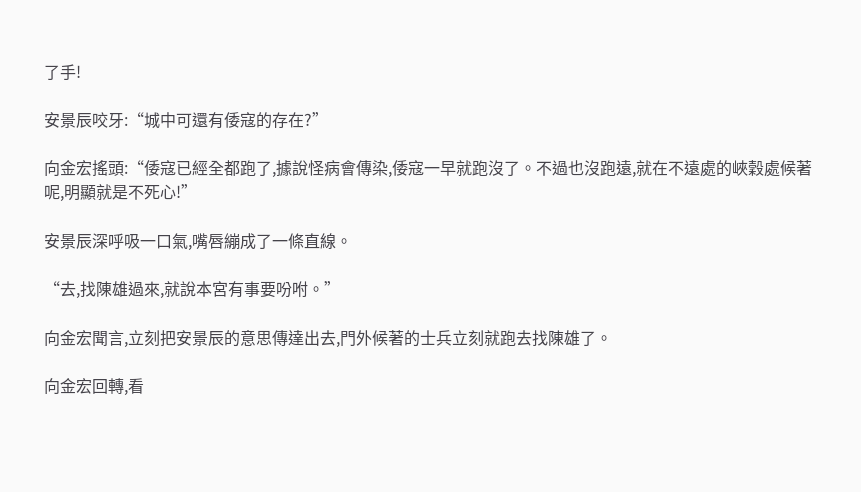了手!

安景辰咬牙:“城中可還有倭寇的存在?”

向金宏搖頭:“倭寇已經全都跑了,據說怪病會傳染,倭寇一早就跑沒了。不過也沒跑遠,就在不遠處的峽穀處候著呢,明顯就是不死心!”

安景辰深呼吸一口氣,嘴唇繃成了一條直線。

“去,找陳雄過來,就說本宮有事要吩咐。”

向金宏聞言,立刻把安景辰的意思傳達出去,門外候著的士兵立刻就跑去找陳雄了。

向金宏回轉,看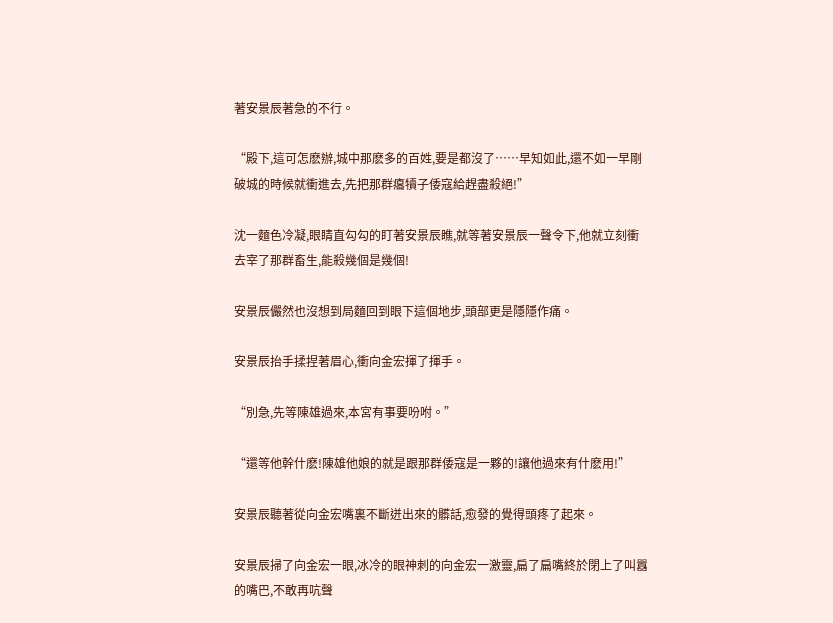著安景辰著急的不行。

“殿下,這可怎麽辦,城中那麽多的百姓,要是都沒了……早知如此,還不如一早剛破城的時候就衝進去,先把那群癟犢子倭寇給趕盡殺絕!”

沈一麵色冷凝,眼睛直勾勾的盯著安景辰瞧,就等著安景辰一聲令下,他就立刻衝去宰了那群畜生,能殺幾個是幾個!

安景辰儼然也沒想到局麵回到眼下這個地步,頭部更是隱隱作痛。

安景辰抬手揉捏著眉心,衝向金宏揮了揮手。

“別急,先等陳雄過來,本宮有事要吩咐。”

“還等他幹什麽!陳雄他娘的就是跟那群倭寇是一夥的!讓他過來有什麽用!”

安景辰聽著從向金宏嘴裏不斷迸出來的髒話,愈發的覺得頭疼了起來。

安景辰掃了向金宏一眼,冰冷的眼神刺的向金宏一激靈,扁了扁嘴終於閉上了叫囂的嘴巴,不敢再吭聲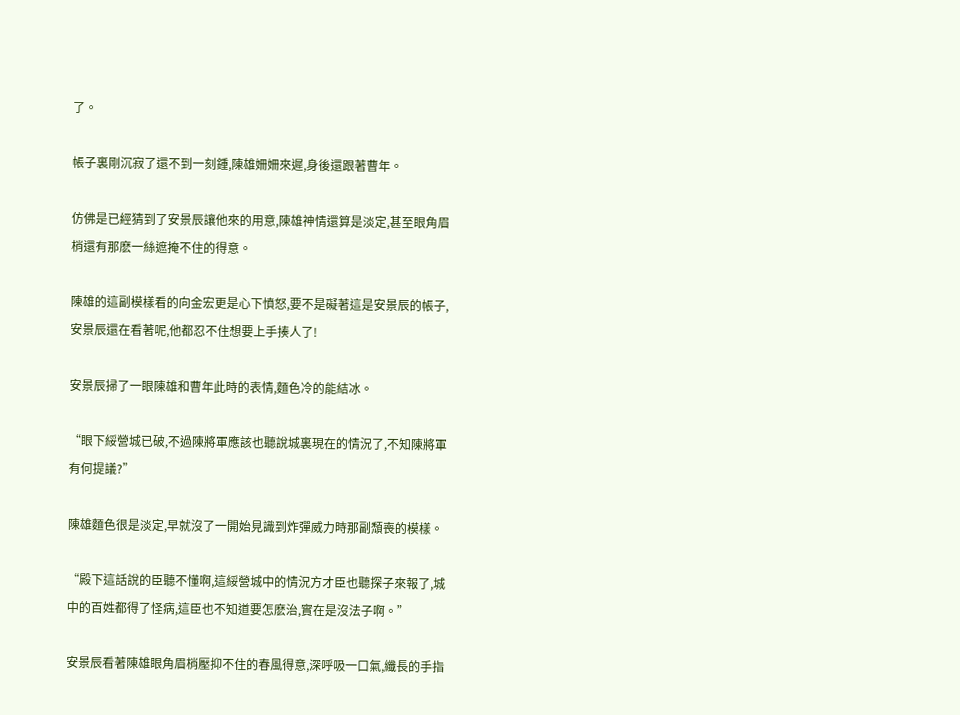了。

帳子裏剛沉寂了還不到一刻鍾,陳雄姍姍來遲,身後還跟著曹年。

仿佛是已經猜到了安景辰讓他來的用意,陳雄神情還算是淡定,甚至眼角眉梢還有那麽一絲遮掩不住的得意。

陳雄的這副模樣看的向金宏更是心下憤怒,要不是礙著這是安景辰的帳子,安景辰還在看著呢,他都忍不住想要上手揍人了!

安景辰掃了一眼陳雄和曹年此時的表情,麵色冷的能結冰。

“眼下綏營城已破,不過陳將軍應該也聽說城裏現在的情況了,不知陳將軍有何提議?”

陳雄麵色很是淡定,早就沒了一開始見識到炸彈威力時那副頹喪的模樣。

“殿下這話說的臣聽不懂啊,這綏營城中的情況方才臣也聽探子來報了,城中的百姓都得了怪病,這臣也不知道要怎麽治,實在是沒法子啊。”

安景辰看著陳雄眼角眉梢壓抑不住的春風得意,深呼吸一口氣,纖長的手指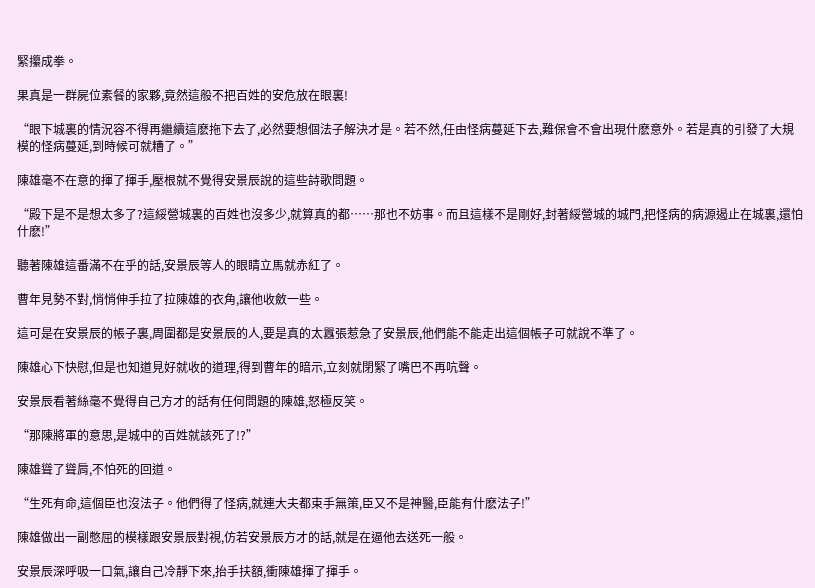緊攥成拳。

果真是一群屍位素餐的家夥,竟然這般不把百姓的安危放在眼裏!

“眼下城裏的情況容不得再繼續這麽拖下去了,必然要想個法子解決才是。若不然,任由怪病蔓延下去,難保會不會出現什麽意外。若是真的引發了大規模的怪病蔓延,到時候可就糟了。”

陳雄毫不在意的揮了揮手,壓根就不覺得安景辰說的這些詩歌問題。

“殿下是不是想太多了?這綏營城裏的百姓也沒多少,就算真的都……那也不妨事。而且這樣不是剛好,封著綏營城的城門,把怪病的病源遏止在城裏,還怕什麽!”

聽著陳雄這番滿不在乎的話,安景辰等人的眼睛立馬就赤紅了。

曹年見勢不對,悄悄伸手拉了拉陳雄的衣角,讓他收斂一些。

這可是在安景辰的帳子裏,周圍都是安景辰的人,要是真的太囂張惹急了安景辰,他們能不能走出這個帳子可就說不準了。

陳雄心下快慰,但是也知道見好就收的道理,得到曹年的暗示,立刻就閉緊了嘴巴不再吭聲。

安景辰看著絲毫不覺得自己方才的話有任何問題的陳雄,怒極反笑。

“那陳將軍的意思,是城中的百姓就該死了!?”

陳雄聳了聳肩,不怕死的回道。

“生死有命,這個臣也沒法子。他們得了怪病,就連大夫都束手無策,臣又不是神醫,臣能有什麽法子!”

陳雄做出一副憋屈的模樣跟安景辰對視,仿若安景辰方才的話,就是在逼他去送死一般。

安景辰深呼吸一口氣,讓自己冷靜下來,抬手扶額,衝陳雄揮了揮手。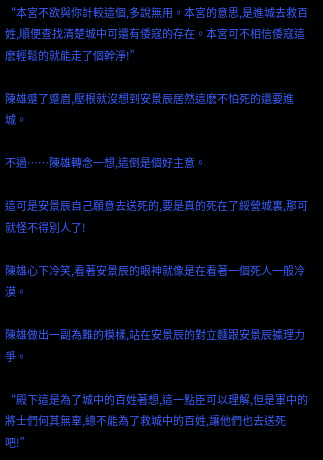“本宮不欲與你計較這個,多說無用。本宮的意思,是進城去救百姓,順便查找清楚城中可還有倭寇的存在。本宮可不相信倭寇這麽輕鬆的就能走了個幹淨!”

陳雄蹙了蹙眉,壓根就沒想到安景辰居然這麽不怕死的還要進城。

不過……陳雄轉念一想,這倒是個好主意。

這可是安景辰自己願意去送死的,要是真的死在了綏營城裏,那可就怪不得別人了!

陳雄心下冷笑,看著安景辰的眼神就像是在看著一個死人一般冷漠。

陳雄做出一副為難的模樣,站在安景辰的對立麵跟安景辰據理力爭。

“殿下這是為了城中的百姓著想,這一點臣可以理解,但是軍中的將士們何其無辜,總不能為了救城中的百姓,讓他們也去送死吧!”